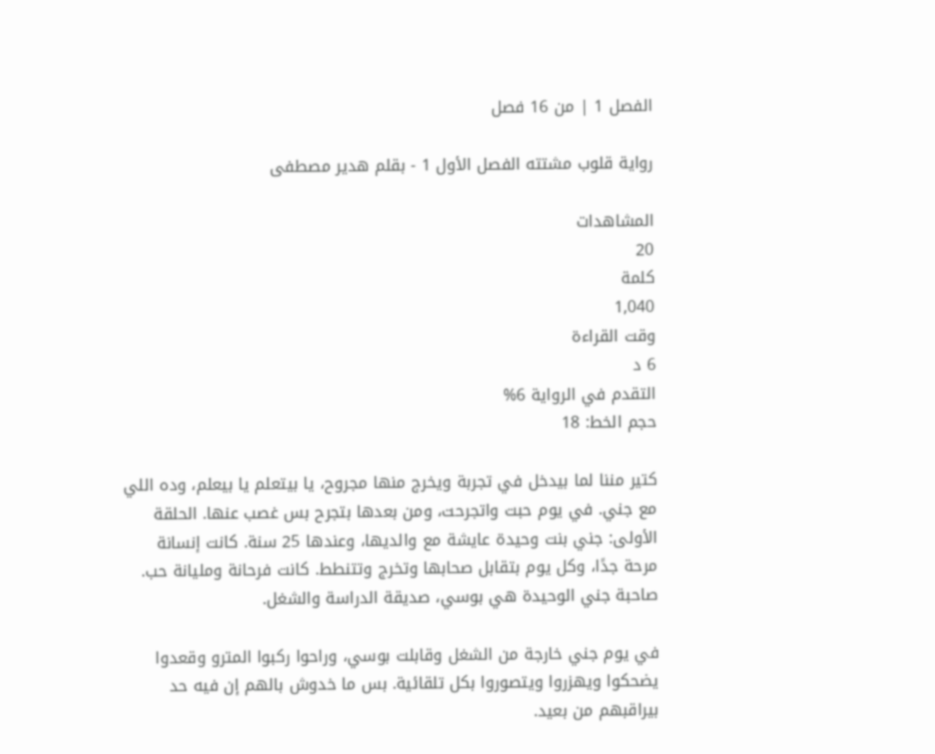الفصل 1 | من 16 فصل

رواية قلوب مشتته الفصل الأول 1 - بقلم هدير مصطفى

المشاهدات
20
كلمة
1,040
وقت القراءة
6 د
التقدم في الرواية 6%
حجم الخط: 18

كتير مننا لما بيدخل في تجربة ويخرج منها مجروح، يا بيتعلم يا بيعلم، وده اللي مع جني. في يوم حبت واتجرحت، ومن بعدها بتجرح بس غصب عنها. الحلقة الأولى: جني بنت وحيدة عايشة مع والديها، وعندها 25 سنة. كانت إنسانة مرحة جدًا، وكل يوم بتقابل صحابها وتخرج وتتنطط. كانت فرحانة ومليانة حب. صاحبة جني الوحيدة هي بوسي، صديقة الدراسة والشغل.

في يوم جني خارجة من الشغل وقابلت بوسي، وراحوا ركبوا المترو وقعدوا يضحكوا ويهزروا ويتصوروا بكل تلقائية. بس ما خدوش بالهم إن فيه حد بيراقبهم من بعيد.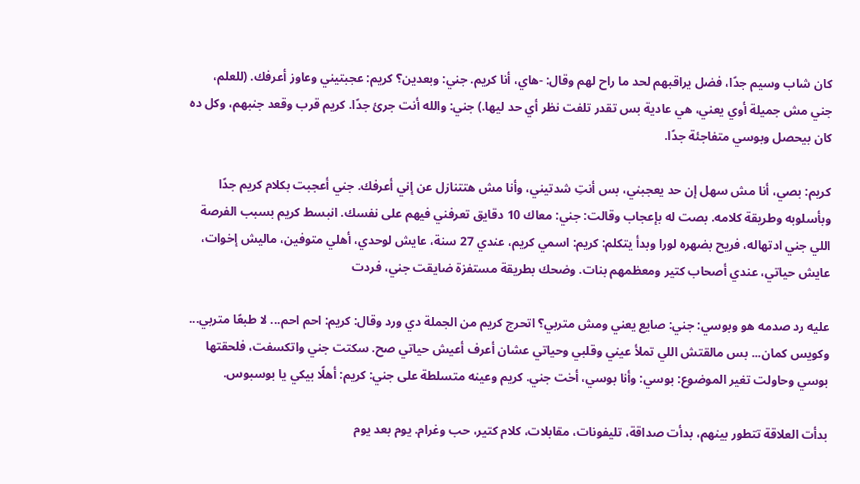كان شاب وسيم جدًا، فضل يراقبهم لحد ما راح لهم وقال: -هاي، أنا كريم. جني: وبعدين؟ كريم: عجبتيني وعاوز أعرفك. (للعلم، جني مش جميلة أوي يعني، هي عادية بس تقدر تلفت نظر أي حد ليها.) جني: والله أنت جرئ جدًا. كريم قرب وقعد جنبهم، وكل ده كان بيحصل وبوسي متفاجئة جدًا.

كريم: بصي، أنا مش سهل إن حد يعجبني، بس أنتِ شدتيني، وأنا مش هتتنازل عن إني أعرفك. جني أعجبت بكلام كريم جدًا وبأسلوبه وطريقة كلامه. بصت له بإعجاب وقالت: جني: معاك 10 دقايق تعرفني فيهم على نفسك. انبسط كريم بسبب الفرصة اللي جني ادتهاله، فريح بضهره لورا وبدأ يتكلم: كريم: اسمي كريم، عندي 27 سنة، عايش لوحدي، أهلي متوفين، ماليش إخوات، عايش حياتي، عندي أصحاب كتير ومعظمهم بنات. وضحك بطريقة مستفزة ضايقت جني، فردت

عليه رد صدمه هو وبوسي: جني: صايع يعني ومش متربي؟ اتحرج كريم من الجملة دي ورد وقال: كريم: احم احم... لا طبعًا متربي... وكويس كمان... بس مالقتش اللي تملأ عيني وقلبي وحياتي عشان أعرف أعيش حياتي صح. سكتت جني واتكسفت، فلحقتها بوسي وحاولت تغير الموضوع: بوسي: وأنا بوسي، أخت جني. كريم وعينه متسلطة على جني: كريم: أهلًا بيكي يا بوسبوس.

بدأت العلاقة تتطور بينهم، بدأت صداقة، تليفونات، مقابلات، كلام كتير، حب وغرام. يوم بعد يوم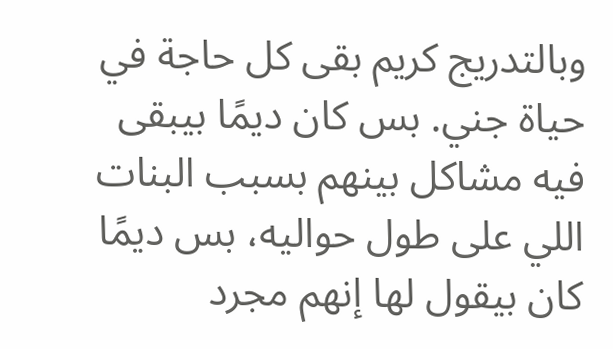وبالتدريج كريم بقى كل حاجة في حياة جني. بس كان ديمًا بيبقى فيه مشاكل بينهم بسبب البنات اللي على طول حواليه، بس ديمًا كان بيقول لها إنهم مجرد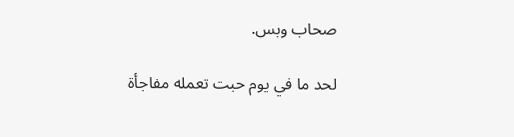صحاب وبس.

لحد ما في يوم حبت تعمله مفاجأة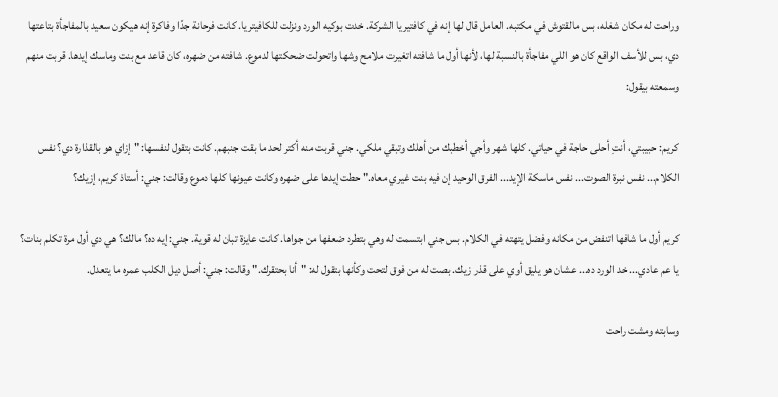وراحت له مكان شغله، بس مالقتوش في مكتبه. العامل قال لها إنه في كافتيريا الشركة. خدت بوكيه الورد ونزلت للكافيتريا. كانت فرحانة جدًا وفاكرة إنه هيكون سعيد بالمفاجأة بتاعتها دي، بس للأسف الواقع كان هو اللي مفاجأة بالنسبة لها، لأنها أول ما شافته اتغيرت ملامح وشها واتحولت ضحكتها لدموع. شافته من ضهره، كان قاعد مع بنت وماسك إيدها. قربت منهم وسمعته بيقول:

كريم: حبيبتي، أنتِ أحلى حاجة في حياتي. كلها شهر وأجي أخطبك من أهلك وتبقي ملكي. جني قربت منه أكتر لحد ما بقت جنبهم. كانت بتقول لنفسها: "إزاي هو بالقذارة دي؟ نفس الكلام... نفس نبرة الصوت... نفس ماسكة الإيد... الفرق الوحيد إن فيه بنت غيري معاه." حطت إيدها على ضهره وكانت عيونها كلها دموع وقالت: جني: أستاذ كريم، إزيك؟

كريم أول ما شافها اتنفض من مكانه وفضل يتهته في الكلام. بس جني ابتسمت له وهي بتطرد ضعفها من جواها. كانت عايزة تبان له قوية. جني: إيه ده؟ مالك؟ هي دي أول مرة تكلم بنات؟ يا عم عادي... خد الورد ده... عشان هو يليق أوي على قذر زيك. بصت له من فوق لتحت وكأنها بتقول له: "أنا بحتقرك." وقالت: جني: أصل ديل الكلب عمره ما يتعدل.

وسابته ومشت راحت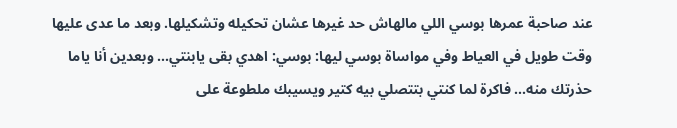عند صاحبة عمرها بوسي اللي مالهاش حد غيرها عشان تحكيله وتشكيلها. وبعد ما عدى عليها وقت طويل في العياط وفي مواساة بوسي ليها: بوسي: اهدي بقى يابنتي... وبعدين أنا ياما حذرتك منه... فاكرة لما كنتي بتتصلي بيه كتير ويسيبك ملطوعة على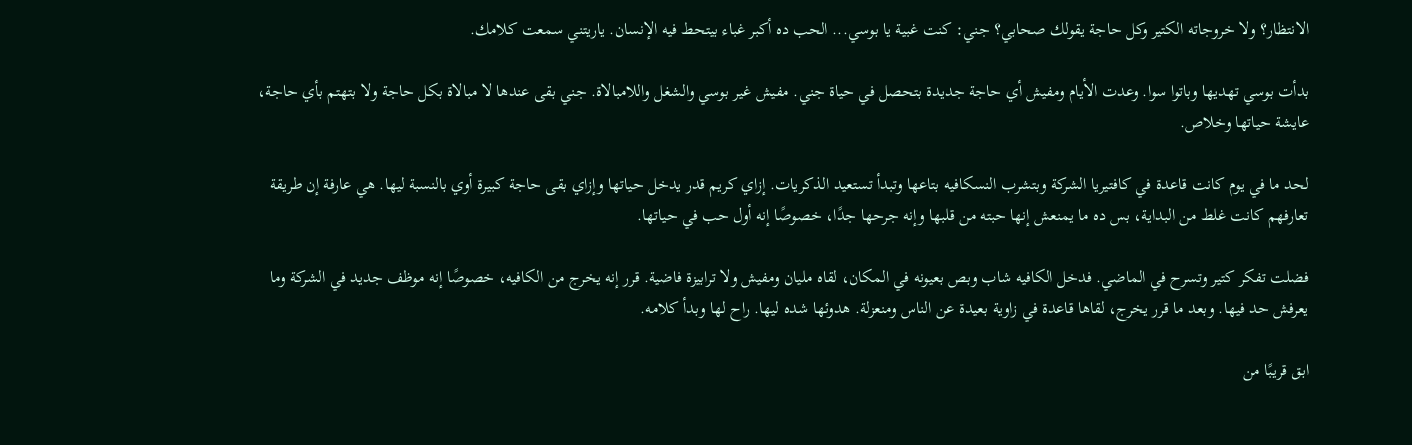الانتظار؟ ولا خروجاته الكتير وكل حاجة يقولك صحابي؟ جني: كنت غبية يا بوسي... الحب ده أكبر غباء بيتحط فيه الإنسان. ياريتني سمعت كلامك.

بدأت بوسي تهديها وباتوا سوا. وعدت الأيام ومفيش أي حاجة جديدة بتحصل في حياة جني. مفيش غير بوسي والشغل واللامبالاة. جني بقى عندها لا مبالاة بكل حاجة ولا بتهتم بأي حاجة، عايشة حياتها وخلاص.

لحد ما في يوم كانت قاعدة في كافتيريا الشركة وبتشرب النسكافيه بتاعها وتبدأ تستعيد الذكريات. إزاي كريم قدر يدخل حياتها وإزاي بقى حاجة كبيرة أوي بالنسبة ليها. هي عارفة إن طريقة تعارفهم كانت غلط من البداية، بس ده ما يمنعش إنها حبته من قلبها وإنه جرحها جدًا، خصوصًا إنه أول حب في حياتها.

فضلت تفكر كتير وتسرح في الماضي. فدخل الكافيه شاب وبص بعيونه في المكان، لقاه مليان ومفيش ولا ترابيزة فاضية. قرر إنه يخرج من الكافيه، خصوصًا إنه موظف جديد في الشركة وما يعرفش حد فيها. وبعد ما قرر يخرج، لقاها قاعدة في زاوية بعيدة عن الناس ومنعزلة. هدوئها شده ليها. راح لها وبدأ كلامه.

ابق قريبًا من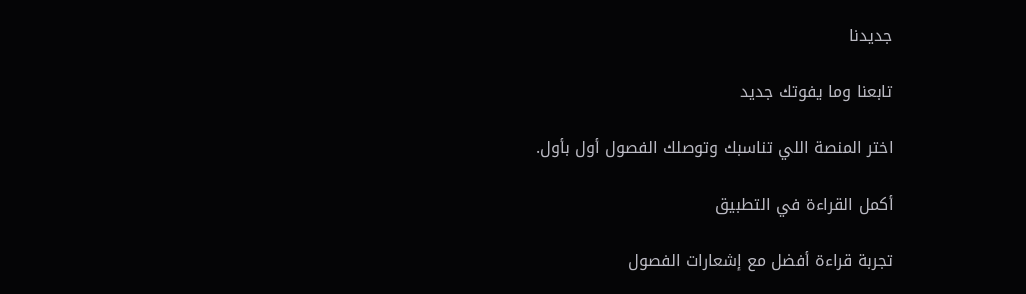جديدنا

تابعنا وما يفوتك جديد

اختر المنصة اللي تناسبك وتوصلك الفصول أول بأول.

أكمل القراءة في التطبيق

تجربة قراءة أفضل مع إشعارات الفصول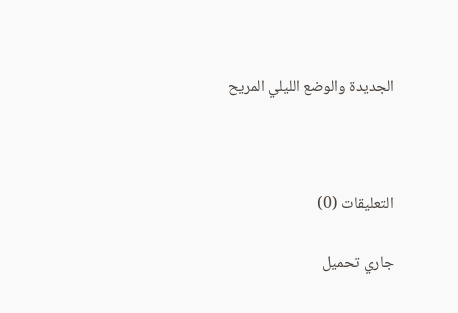الجديدة والوضع الليلي المريح



التعليقات (0)

جاري تحميل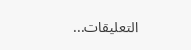التعليقات...